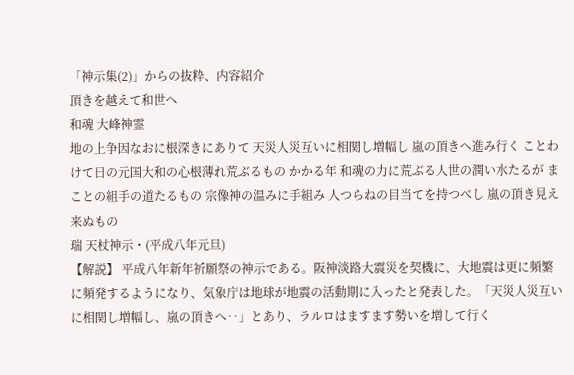「神示集(2)」からの抜粋、内容紹介
頂きを越えて和世へ
和魂 大峰神霊
地の上争因なおに根深きにありて 天災人災互いに相関し増幅し 嵐の頂きへ進み行く ことわけて日の元国大和の心根薄れ荒ぶるもの かかる年 和魂の力に荒ぶる人世の潤い水たるが まことの組手の道たるもの 宗像神の温みに手組み 人つらねの目当てを持つべし 嵐の頂き見え来ぬもの
瑞 天杖神示・(平成八年元旦)
【解説】 平成八年新年祈願祭の神示である。阪神淡路大震災を契機に、大地震は更に頻繁に頻発するようになり、気象庁は地球が地震の活動期に入ったと発表した。「天災人災互いに相関し増幅し、嵐の頂きへ‥」とあり、ラルロはますます勢いを増して行く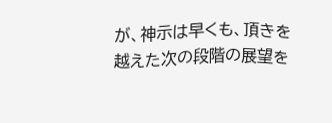が、神示は早くも、頂きを越えた次の段階の展望を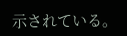示されている。